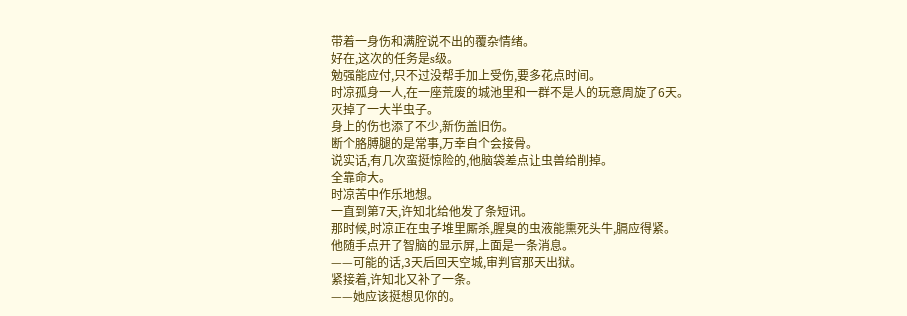带着一身伤和满腔说不出的覆杂情绪。
好在,这次的任务是s级。
勉强能应付,只不过没帮手加上受伤,要多花点时间。
时凉孤身一人,在一座荒废的城池里和一群不是人的玩意周旋了6天。
灭掉了一大半虫子。
身上的伤也添了不少,新伤盖旧伤。
断个胳膊腿的是常事,万幸自个会接骨。
说实话,有几次蛮挺惊险的,他脑袋差点让虫兽给削掉。
全靠命大。
时凉苦中作乐地想。
一直到第7天,许知北给他发了条短讯。
那时候,时凉正在虫子堆里厮杀,腥臭的虫液能熏死头牛,膈应得紧。
他随手点开了智脑的显示屏,上面是一条消息。
——可能的话,3天后回天空城,审判官那天出狱。
紧接着,许知北又补了一条。
——她应该挺想见你的。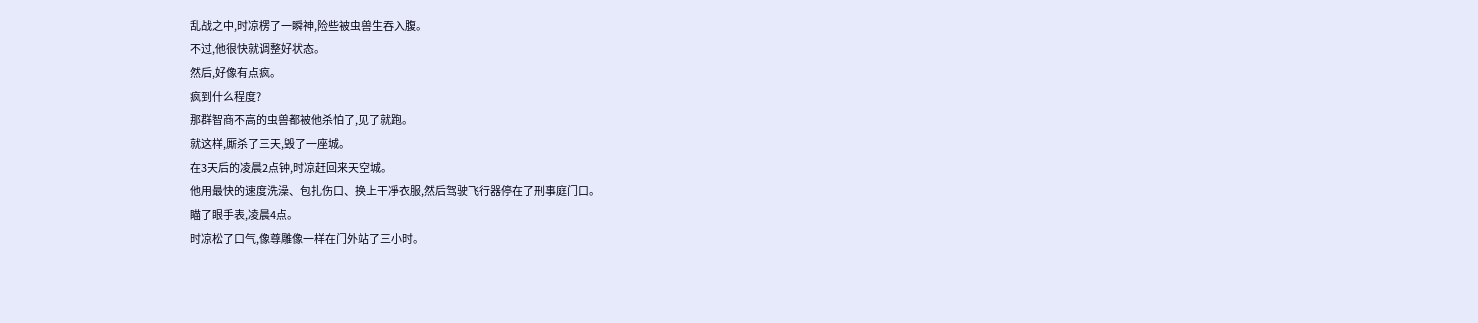乱战之中,时凉楞了一瞬神,险些被虫兽生吞入腹。
不过,他很快就调整好状态。
然后,好像有点疯。
疯到什么程度?
那群智商不高的虫兽都被他杀怕了,见了就跑。
就这样,厮杀了三天,毁了一座城。
在3天后的凌晨2点钟,时凉赶回来天空城。
他用最快的速度洗澡、包扎伤口、换上干凈衣服,然后驾驶飞行器停在了刑事庭门口。
瞄了眼手表,凌晨4点。
时凉松了口气,像尊雕像一样在门外站了三小时。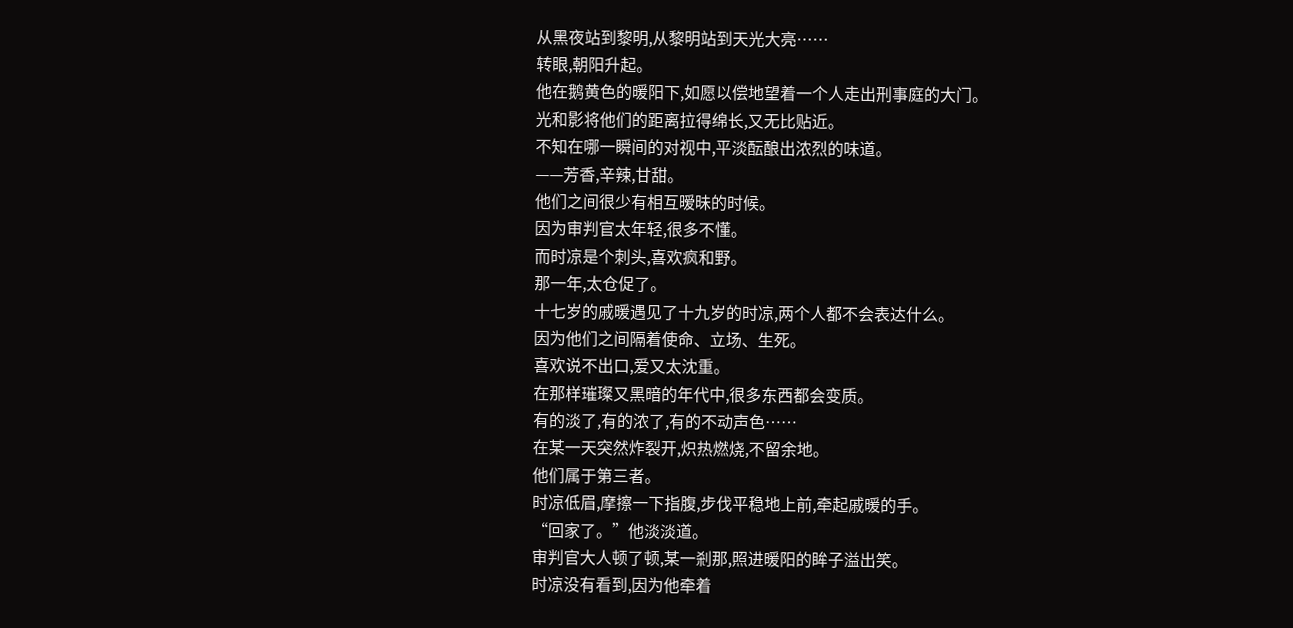从黑夜站到黎明,从黎明站到天光大亮……
转眼,朝阳升起。
他在鹅黄色的暖阳下,如愿以偿地望着一个人走出刑事庭的大门。
光和影将他们的距离拉得绵长,又无比贴近。
不知在哪一瞬间的对视中,平淡酝酿出浓烈的味道。
——芳香,辛辣,甘甜。
他们之间很少有相互暧昧的时候。
因为审判官太年轻,很多不懂。
而时凉是个刺头,喜欢疯和野。
那一年,太仓促了。
十七岁的戚暖遇见了十九岁的时凉,两个人都不会表达什么。
因为他们之间隔着使命、立场、生死。
喜欢说不出口,爱又太沈重。
在那样璀璨又黑暗的年代中,很多东西都会变质。
有的淡了,有的浓了,有的不动声色……
在某一天突然炸裂开,炽热燃烧,不留余地。
他们属于第三者。
时凉低眉,摩擦一下指腹,步伐平稳地上前,牵起戚暖的手。
“回家了。”他淡淡道。
审判官大人顿了顿,某一剎那,照进暖阳的眸子溢出笑。
时凉没有看到,因为他牵着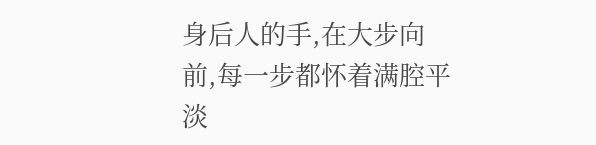身后人的手,在大步向前,每一步都怀着满腔平淡